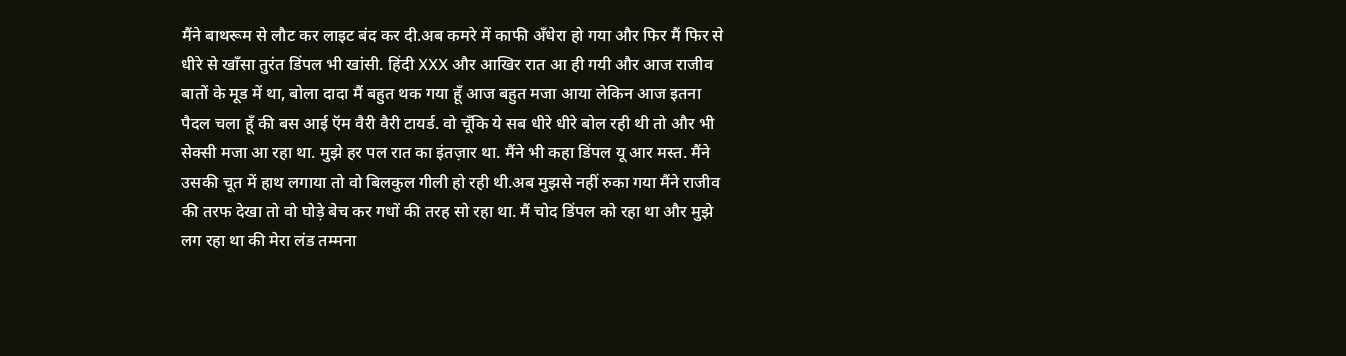मैंने बाथरूम से लौट कर लाइट बंद कर दी.अब कमरे में काफी अँधेरा हो गया और फिर मैं फिर से धीरे से खाँसा तुरंत डिंपल भी खांसी. हिंदी XXX और आखिर रात आ ही गयी और आज राजीव बातों के मूड में था, बोला दादा मैं बहुत थक गया हूँ आज बहुत मजा आया लेकिन आज इतना पैदल चला हूँ की बस आई ऍम वैरी वैरी टायर्ड. वो चूँकि ये सब धीरे धीरे बोल रही थी तो और भी सेक्सी मजा आ रहा था. मुझे हर पल रात का इंतज़ार था. मैंने भी कहा डिंपल यू आर मस्त. मैंने उसकी चूत में हाथ लगाया तो वो बिलकुल गीली हो रही थी.अब मुझसे नहीं रुका गया मैंने राजीव की तरफ देखा तो वो घोड़े बेच कर गधों की तरह सो रहा था. मैं चोद डिंपल को रहा था और मुझे लग रहा था की मेरा लंड तम्मना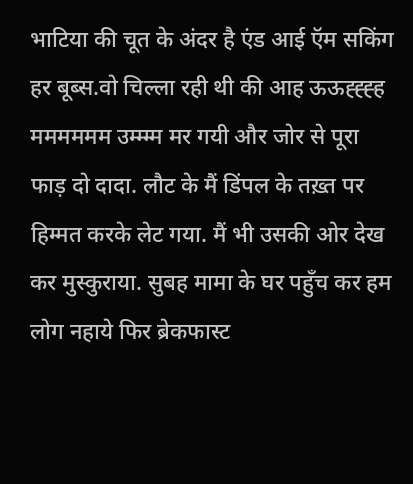भाटिया की चूत के अंदर है एंड आई ऍम सकिंग हर बूब्स.वो चिल्ला रही थी की आह ऊऊह्ह्ह्ह मममममम उम्म्म्म मर गयी और जोर से पूरा फाड़ दो दादा. लौट के मैं डिंपल के तख़्त पर हिम्मत करके लेट गया. मैं भी उसकी ओर देख कर मुस्कुराया. सुबह मामा के घर पहुँच कर हम लोग नहाये फिर ब्रेकफास्ट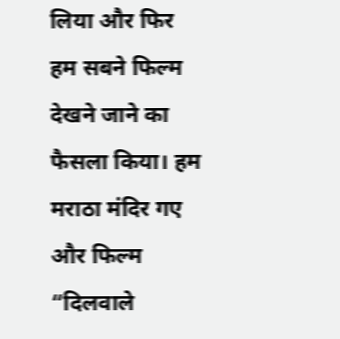लिया और फिर हम सबने फिल्म देखने जाने का फैसला किया। हम मराठा मंदिर गए और फिल्म “दिलवाले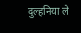दुल्हनिया ले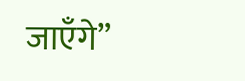जाएँगे”